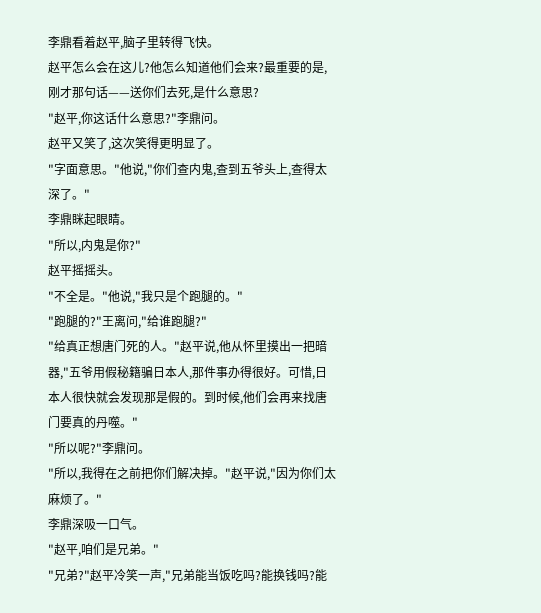李鼎看着赵平,脑子里转得飞快。
赵平怎么会在这儿?他怎么知道他们会来?最重要的是,刚才那句话——送你们去死,是什么意思?
"赵平,你这话什么意思?"李鼎问。
赵平又笑了,这次笑得更明显了。
"字面意思。"他说,"你们查内鬼,查到五爷头上,查得太深了。"
李鼎眯起眼睛。
"所以,内鬼是你?"
赵平摇摇头。
"不全是。"他说,"我只是个跑腿的。"
"跑腿的?"王离问,"给谁跑腿?"
"给真正想唐门死的人。"赵平说,他从怀里摸出一把暗器,"五爷用假秘籍骗日本人,那件事办得很好。可惜,日本人很快就会发现那是假的。到时候,他们会再来找唐门要真的丹噬。"
"所以呢?"李鼎问。
"所以,我得在之前把你们解决掉。"赵平说,"因为你们太麻烦了。"
李鼎深吸一口气。
"赵平,咱们是兄弟。"
"兄弟?"赵平冷笑一声,"兄弟能当饭吃吗?能换钱吗?能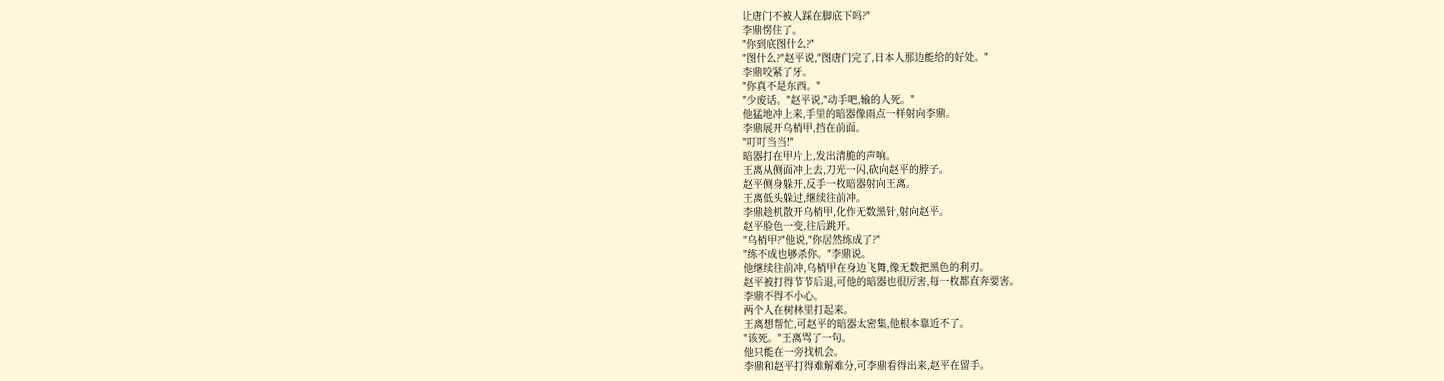让唐门不被人踩在脚底下吗?"
李鼎愣住了。
"你到底图什么?"
"图什么?"赵平说,"图唐门完了,日本人那边能给的好处。"
李鼎咬紧了牙。
"你真不是东西。"
"少废话。"赵平说,"动手吧,输的人死。"
他猛地冲上来,手里的暗器像雨点一样射向李鼎。
李鼎展开乌梢甲,挡在前面。
"叮叮当当!"
暗器打在甲片上,发出清脆的声响。
王离从侧面冲上去,刀光一闪,砍向赵平的脖子。
赵平侧身躲开,反手一枚暗器射向王离。
王离低头躲过,继续往前冲。
李鼎趁机散开乌梢甲,化作无数黑针,射向赵平。
赵平脸色一变,往后跳开。
"乌梢甲?"他说,"你居然练成了?"
"练不成也够杀你。"李鼎说。
他继续往前冲,乌梢甲在身边飞舞,像无数把黑色的利刃。
赵平被打得节节后退,可他的暗器也很厉害,每一枚都直奔要害。
李鼎不得不小心。
两个人在树林里打起来。
王离想帮忙,可赵平的暗器太密集,他根本靠近不了。
"该死。"王离骂了一句。
他只能在一旁找机会。
李鼎和赵平打得难解难分,可李鼎看得出来,赵平在留手。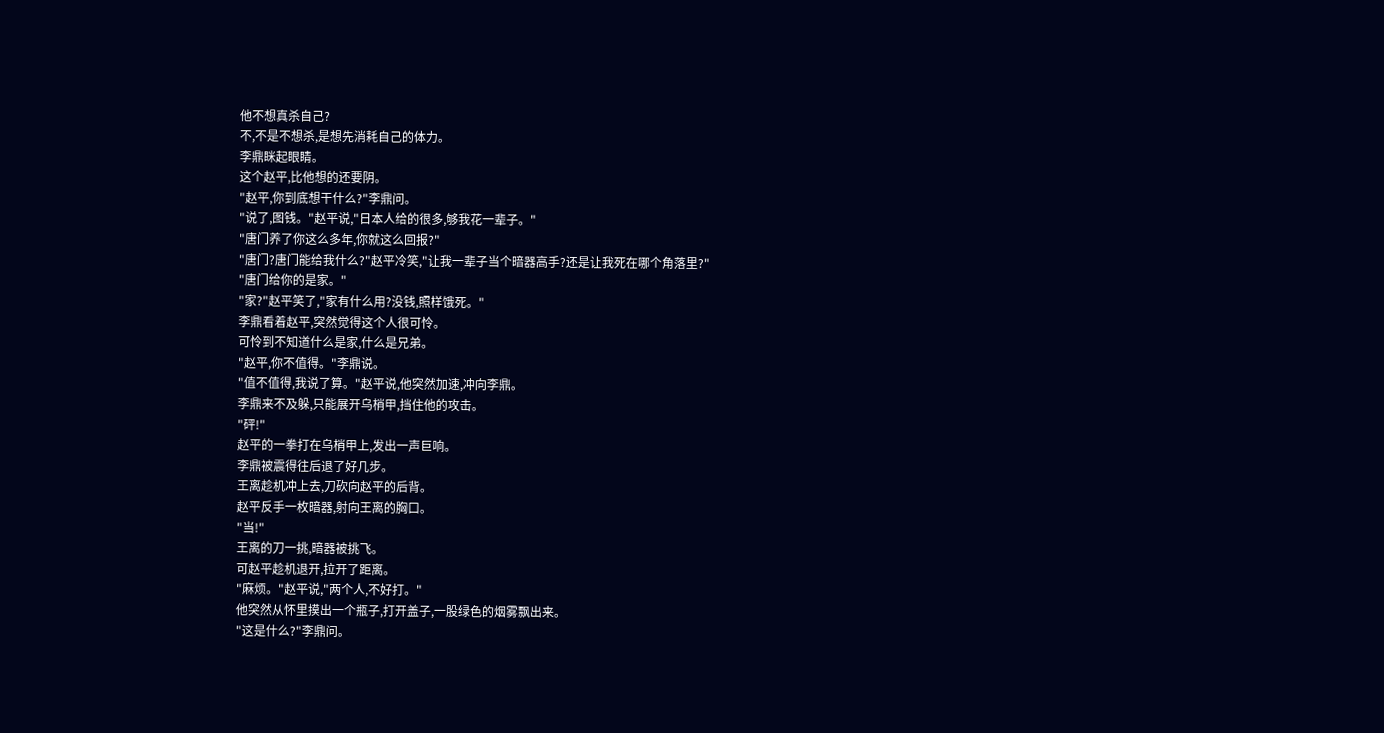他不想真杀自己?
不,不是不想杀,是想先消耗自己的体力。
李鼎眯起眼睛。
这个赵平,比他想的还要阴。
"赵平,你到底想干什么?"李鼎问。
"说了,图钱。"赵平说,"日本人给的很多,够我花一辈子。"
"唐门养了你这么多年,你就这么回报?"
"唐门?唐门能给我什么?"赵平冷笑,"让我一辈子当个暗器高手?还是让我死在哪个角落里?"
"唐门给你的是家。"
"家?"赵平笑了,"家有什么用?没钱,照样饿死。"
李鼎看着赵平,突然觉得这个人很可怜。
可怜到不知道什么是家,什么是兄弟。
"赵平,你不值得。"李鼎说。
"值不值得,我说了算。"赵平说,他突然加速,冲向李鼎。
李鼎来不及躲,只能展开乌梢甲,挡住他的攻击。
"砰!"
赵平的一拳打在乌梢甲上,发出一声巨响。
李鼎被震得往后退了好几步。
王离趁机冲上去,刀砍向赵平的后背。
赵平反手一枚暗器,射向王离的胸口。
"当!"
王离的刀一挑,暗器被挑飞。
可赵平趁机退开,拉开了距离。
"麻烦。"赵平说,"两个人,不好打。"
他突然从怀里摸出一个瓶子,打开盖子,一股绿色的烟雾飘出来。
"这是什么?"李鼎问。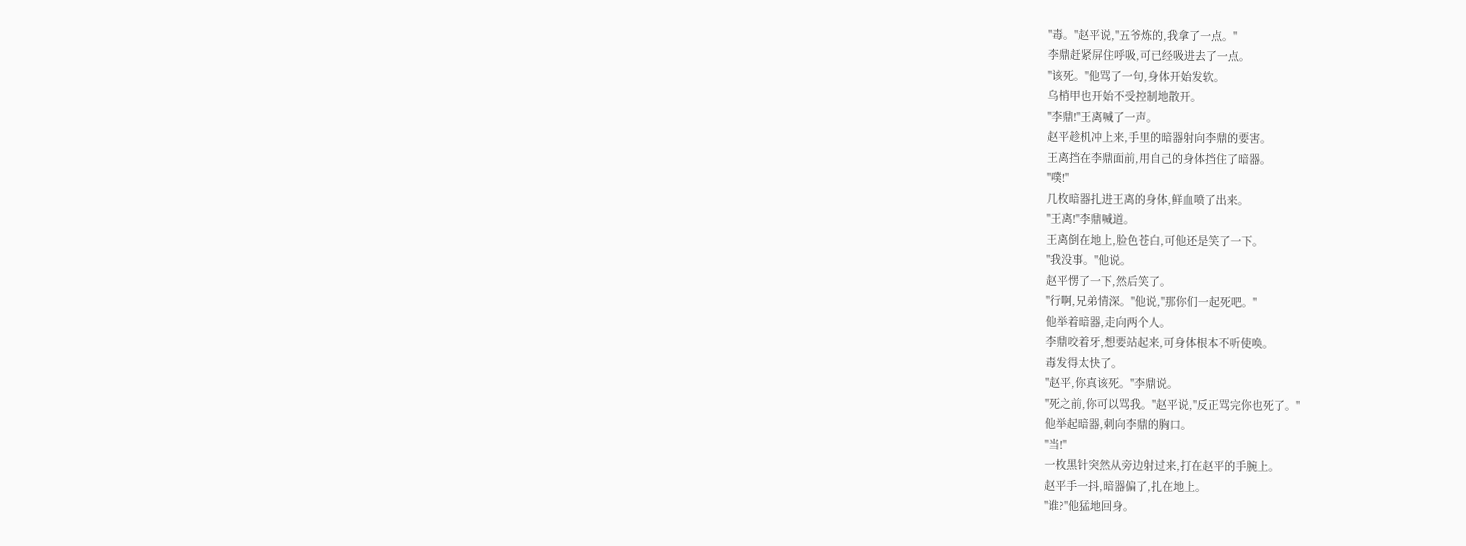"毒。"赵平说,"五爷炼的,我拿了一点。"
李鼎赶紧屏住呼吸,可已经吸进去了一点。
"该死。"他骂了一句,身体开始发软。
乌梢甲也开始不受控制地散开。
"李鼎!"王离喊了一声。
赵平趁机冲上来,手里的暗器射向李鼎的要害。
王离挡在李鼎面前,用自己的身体挡住了暗器。
"噗!"
几枚暗器扎进王离的身体,鲜血喷了出来。
"王离!"李鼎喊道。
王离倒在地上,脸色苍白,可他还是笑了一下。
"我没事。"他说。
赵平愣了一下,然后笑了。
"行啊,兄弟情深。"他说,"那你们一起死吧。"
他举着暗器,走向两个人。
李鼎咬着牙,想要站起来,可身体根本不听使唤。
毒发得太快了。
"赵平,你真该死。"李鼎说。
"死之前,你可以骂我。"赵平说,"反正骂完你也死了。"
他举起暗器,刺向李鼎的胸口。
"当!"
一枚黑针突然从旁边射过来,打在赵平的手腕上。
赵平手一抖,暗器偏了,扎在地上。
"谁?"他猛地回身。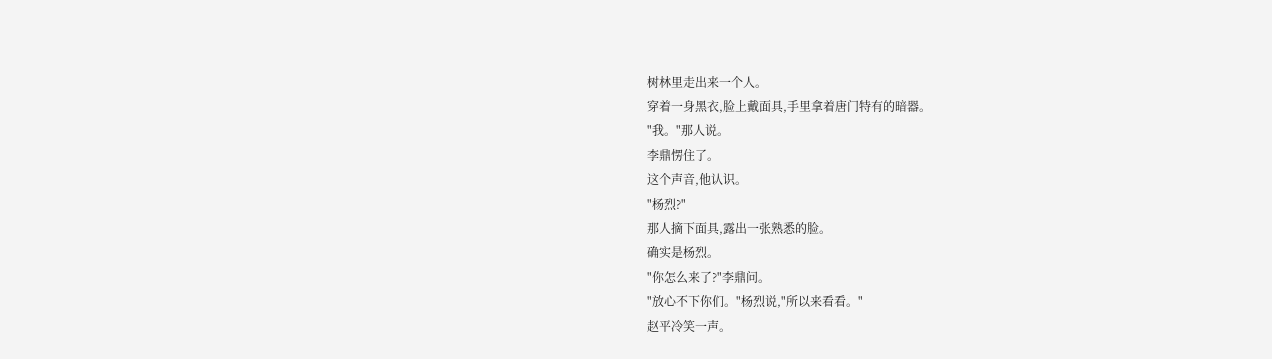树林里走出来一个人。
穿着一身黑衣,脸上戴面具,手里拿着唐门特有的暗器。
"我。"那人说。
李鼎愣住了。
这个声音,他认识。
"杨烈?"
那人摘下面具,露出一张熟悉的脸。
确实是杨烈。
"你怎么来了?"李鼎问。
"放心不下你们。"杨烈说,"所以来看看。"
赵平冷笑一声。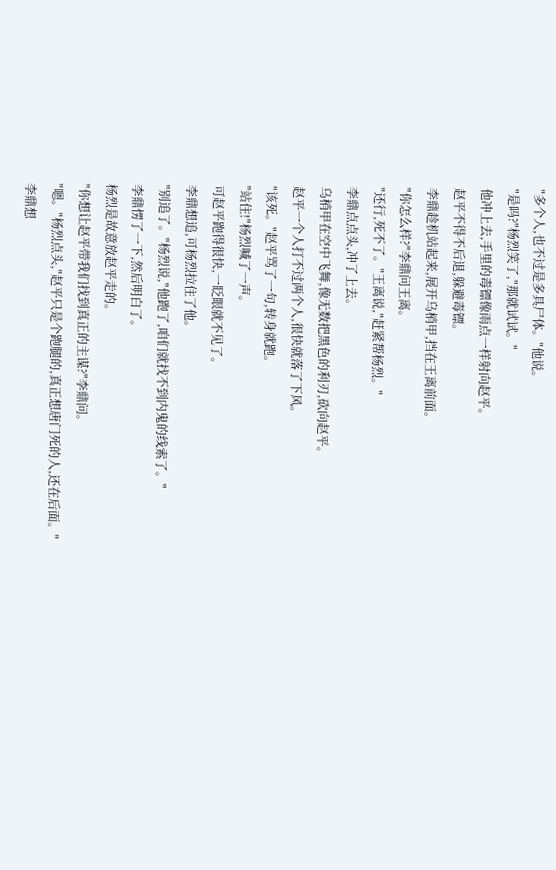"多个人,也不过是多具尸体。"他说。
"是吗?"杨烈笑了,"那就试试。"
他冲上去,手里的毒镖像雨点一样射向赵平。
赵平不得不后退,躲避毒镖。
李鼎趁机站起来,展开乌梢甲,挡在王离前面。
"你怎么样?"李鼎问王离。
"还行,死不了。"王离说,"赶紧帮杨烈。"
李鼎点点头,冲了上去。
乌梢甲在空中飞舞,像无数把黑色的利刃,砍向赵平。
赵平一个人打不过两个人,很快就落了下风。
"该死。"赵平骂了一句,转身就跑。
"站住!"杨烈喊了一声。
可赵平跑得很快,一眨眼就不见了。
李鼎想追,可杨烈拉住了他。
"别追了。"杨烈说,"他跑了,咱们就找不到内鬼的线索了。"
李鼎愣了一下,然后明白了。
杨烈是故意放赵平走的。
"你想让赵平带我们找到真正的主谋?"李鼎问。
"嗯。"杨烈点头,"赵平只是个跑腿的,真正想唐门死的人,还在后面。"
李鼎想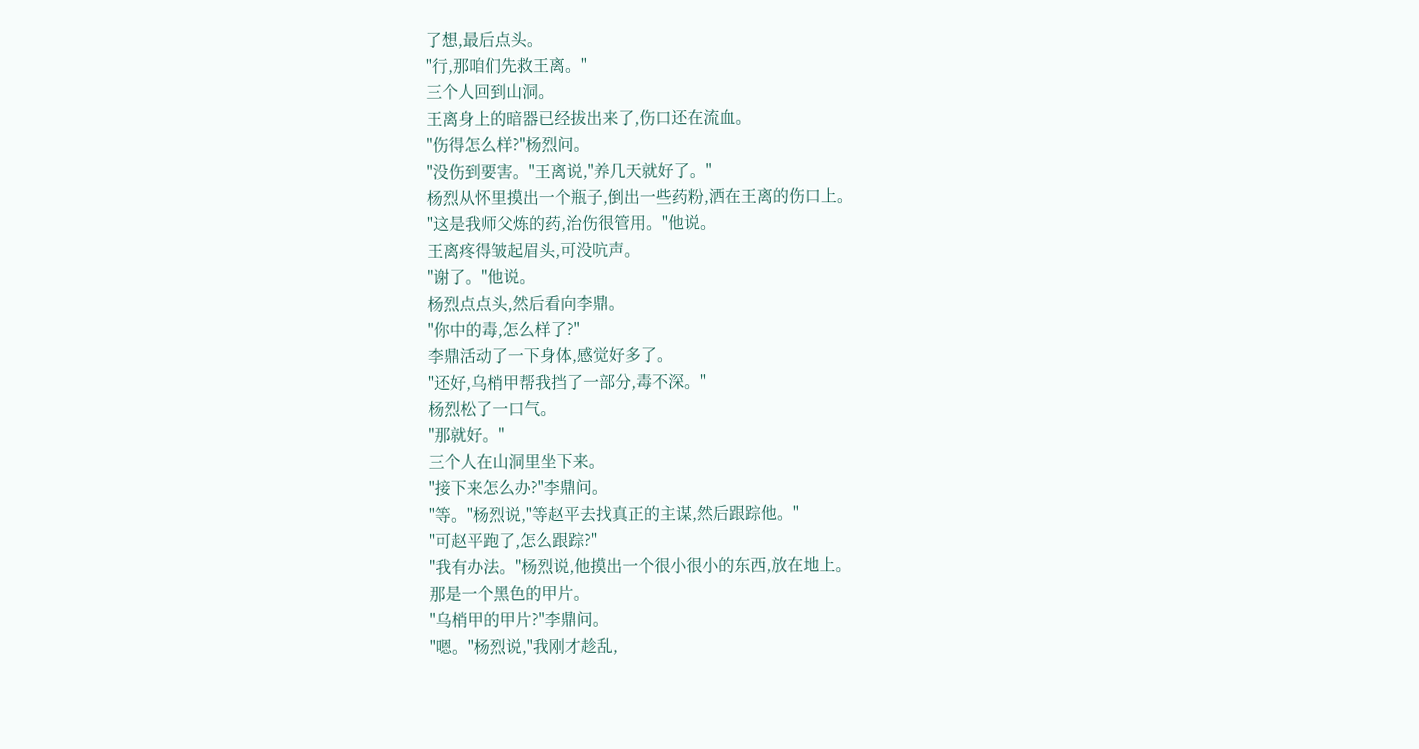了想,最后点头。
"行,那咱们先救王离。"
三个人回到山洞。
王离身上的暗器已经拔出来了,伤口还在流血。
"伤得怎么样?"杨烈问。
"没伤到要害。"王离说,"养几天就好了。"
杨烈从怀里摸出一个瓶子,倒出一些药粉,洒在王离的伤口上。
"这是我师父炼的药,治伤很管用。"他说。
王离疼得皱起眉头,可没吭声。
"谢了。"他说。
杨烈点点头,然后看向李鼎。
"你中的毒,怎么样了?"
李鼎活动了一下身体,感觉好多了。
"还好,乌梢甲帮我挡了一部分,毒不深。"
杨烈松了一口气。
"那就好。"
三个人在山洞里坐下来。
"接下来怎么办?"李鼎问。
"等。"杨烈说,"等赵平去找真正的主谋,然后跟踪他。"
"可赵平跑了,怎么跟踪?"
"我有办法。"杨烈说,他摸出一个很小很小的东西,放在地上。
那是一个黑色的甲片。
"乌梢甲的甲片?"李鼎问。
"嗯。"杨烈说,"我刚才趁乱,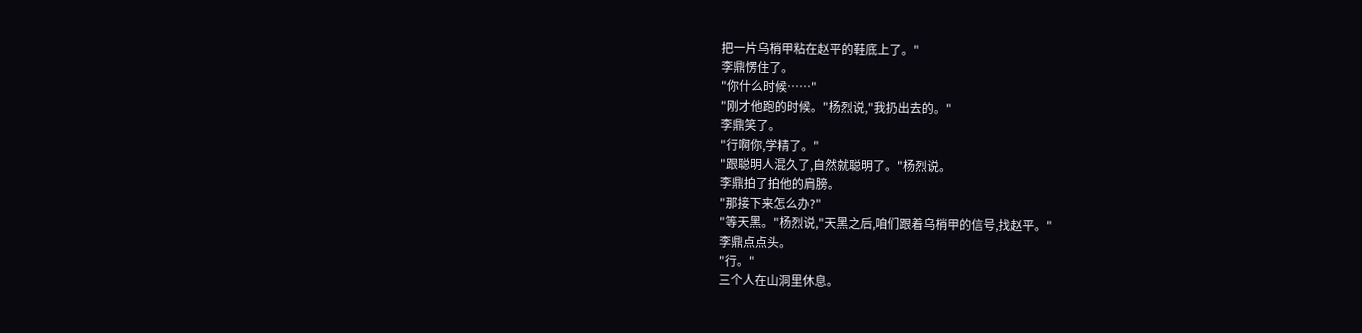把一片乌梢甲粘在赵平的鞋底上了。"
李鼎愣住了。
"你什么时候……"
"刚才他跑的时候。"杨烈说,"我扔出去的。"
李鼎笑了。
"行啊你,学精了。"
"跟聪明人混久了,自然就聪明了。"杨烈说。
李鼎拍了拍他的肩膀。
"那接下来怎么办?"
"等天黑。"杨烈说,"天黑之后,咱们跟着乌梢甲的信号,找赵平。"
李鼎点点头。
"行。"
三个人在山洞里休息。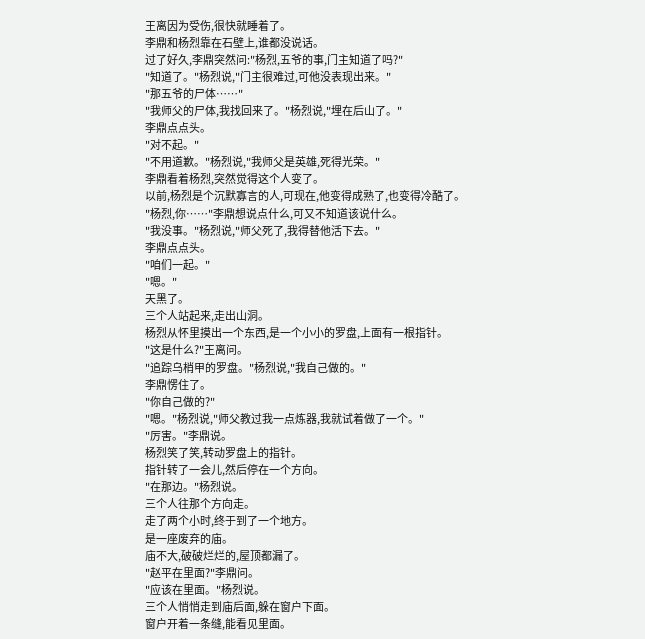王离因为受伤,很快就睡着了。
李鼎和杨烈靠在石壁上,谁都没说话。
过了好久,李鼎突然问:"杨烈,五爷的事,门主知道了吗?"
"知道了。"杨烈说,"门主很难过,可他没表现出来。"
"那五爷的尸体……"
"我师父的尸体,我找回来了。"杨烈说,"埋在后山了。"
李鼎点点头。
"对不起。"
"不用道歉。"杨烈说,"我师父是英雄,死得光荣。"
李鼎看着杨烈,突然觉得这个人变了。
以前,杨烈是个沉默寡言的人,可现在,他变得成熟了,也变得冷酷了。
"杨烈,你……"李鼎想说点什么,可又不知道该说什么。
"我没事。"杨烈说,"师父死了,我得替他活下去。"
李鼎点点头。
"咱们一起。"
"嗯。"
天黑了。
三个人站起来,走出山洞。
杨烈从怀里摸出一个东西,是一个小小的罗盘,上面有一根指针。
"这是什么?"王离问。
"追踪乌梢甲的罗盘。"杨烈说,"我自己做的。"
李鼎愣住了。
"你自己做的?"
"嗯。"杨烈说,"师父教过我一点炼器,我就试着做了一个。"
"厉害。"李鼎说。
杨烈笑了笑,转动罗盘上的指针。
指针转了一会儿,然后停在一个方向。
"在那边。"杨烈说。
三个人往那个方向走。
走了两个小时,终于到了一个地方。
是一座废弃的庙。
庙不大,破破烂烂的,屋顶都漏了。
"赵平在里面?"李鼎问。
"应该在里面。"杨烈说。
三个人悄悄走到庙后面,躲在窗户下面。
窗户开着一条缝,能看见里面。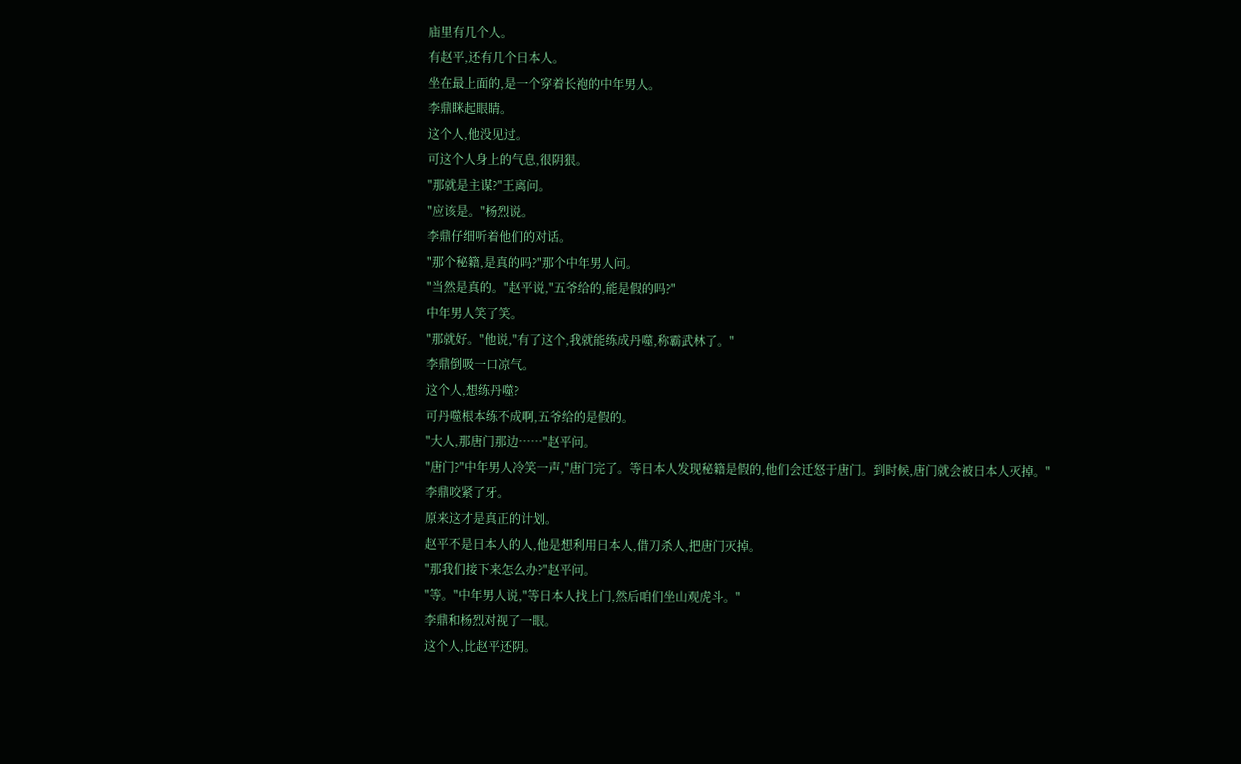庙里有几个人。
有赵平,还有几个日本人。
坐在最上面的,是一个穿着长袍的中年男人。
李鼎眯起眼睛。
这个人,他没见过。
可这个人身上的气息,很阴狠。
"那就是主谋?"王离问。
"应该是。"杨烈说。
李鼎仔细听着他们的对话。
"那个秘籍,是真的吗?"那个中年男人问。
"当然是真的。"赵平说,"五爷给的,能是假的吗?"
中年男人笑了笑。
"那就好。"他说,"有了这个,我就能练成丹噬,称霸武林了。"
李鼎倒吸一口凉气。
这个人,想练丹噬?
可丹噬根本练不成啊,五爷给的是假的。
"大人,那唐门那边……"赵平问。
"唐门?"中年男人冷笑一声,"唐门完了。等日本人发现秘籍是假的,他们会迁怒于唐门。到时候,唐门就会被日本人灭掉。"
李鼎咬紧了牙。
原来这才是真正的计划。
赵平不是日本人的人,他是想利用日本人,借刀杀人,把唐门灭掉。
"那我们接下来怎么办?"赵平问。
"等。"中年男人说,"等日本人找上门,然后咱们坐山观虎斗。"
李鼎和杨烈对视了一眼。
这个人,比赵平还阴。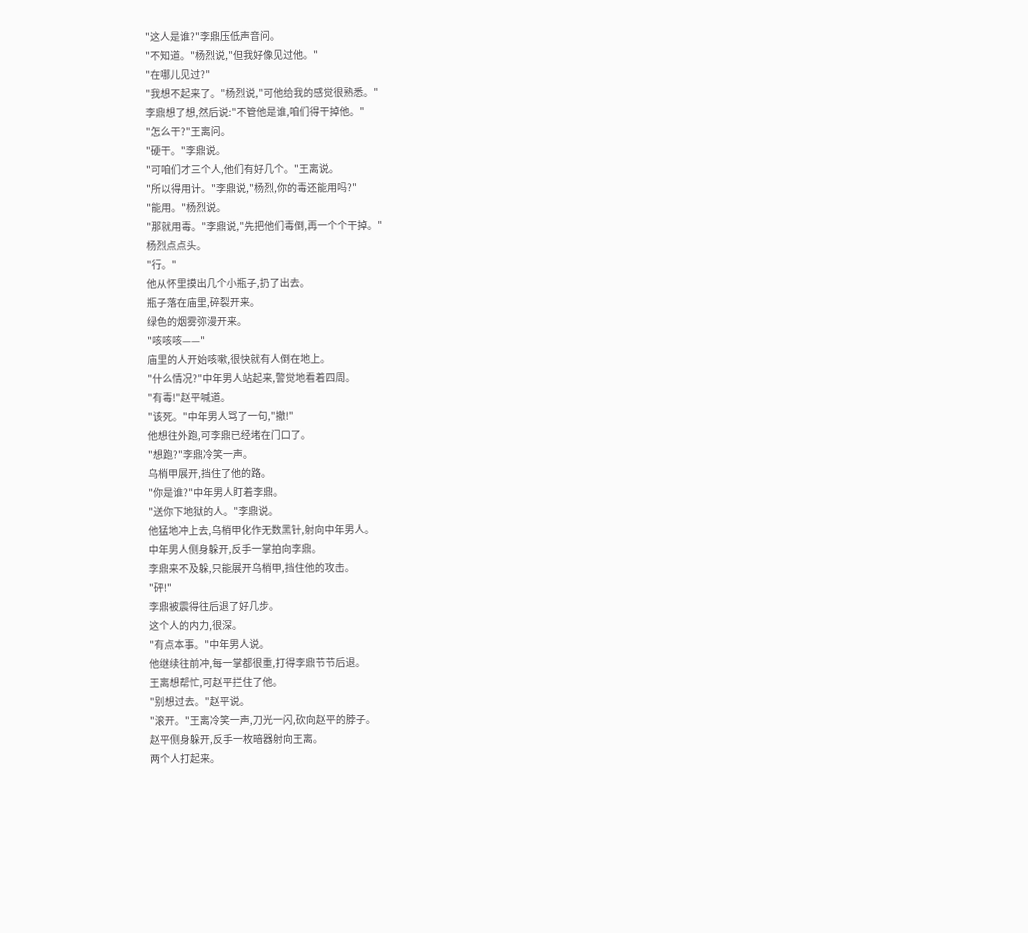"这人是谁?"李鼎压低声音问。
"不知道。"杨烈说,"但我好像见过他。"
"在哪儿见过?"
"我想不起来了。"杨烈说,"可他给我的感觉很熟悉。"
李鼎想了想,然后说:"不管他是谁,咱们得干掉他。"
"怎么干?"王离问。
"硬干。"李鼎说。
"可咱们才三个人,他们有好几个。"王离说。
"所以得用计。"李鼎说,"杨烈,你的毒还能用吗?"
"能用。"杨烈说。
"那就用毒。"李鼎说,"先把他们毒倒,再一个个干掉。"
杨烈点点头。
"行。"
他从怀里摸出几个小瓶子,扔了出去。
瓶子落在庙里,碎裂开来。
绿色的烟雾弥漫开来。
"咳咳咳——"
庙里的人开始咳嗽,很快就有人倒在地上。
"什么情况?"中年男人站起来,警觉地看着四周。
"有毒!"赵平喊道。
"该死。"中年男人骂了一句,"撤!"
他想往外跑,可李鼎已经堵在门口了。
"想跑?"李鼎冷笑一声。
乌梢甲展开,挡住了他的路。
"你是谁?"中年男人盯着李鼎。
"送你下地狱的人。"李鼎说。
他猛地冲上去,乌梢甲化作无数黑针,射向中年男人。
中年男人侧身躲开,反手一掌拍向李鼎。
李鼎来不及躲,只能展开乌梢甲,挡住他的攻击。
"砰!"
李鼎被震得往后退了好几步。
这个人的内力,很深。
"有点本事。"中年男人说。
他继续往前冲,每一掌都很重,打得李鼎节节后退。
王离想帮忙,可赵平拦住了他。
"别想过去。"赵平说。
"滚开。"王离冷笑一声,刀光一闪,砍向赵平的脖子。
赵平侧身躲开,反手一枚暗器射向王离。
两个人打起来。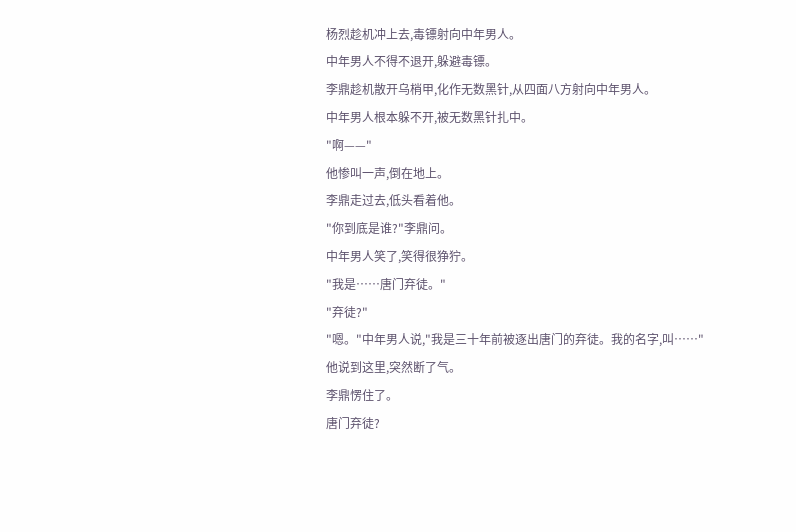杨烈趁机冲上去,毒镖射向中年男人。
中年男人不得不退开,躲避毒镖。
李鼎趁机散开乌梢甲,化作无数黑针,从四面八方射向中年男人。
中年男人根本躲不开,被无数黑针扎中。
"啊——"
他惨叫一声,倒在地上。
李鼎走过去,低头看着他。
"你到底是谁?"李鼎问。
中年男人笑了,笑得很狰狞。
"我是……唐门弃徒。"
"弃徒?"
"嗯。"中年男人说,"我是三十年前被逐出唐门的弃徒。我的名字,叫……"
他说到这里,突然断了气。
李鼎愣住了。
唐门弃徒?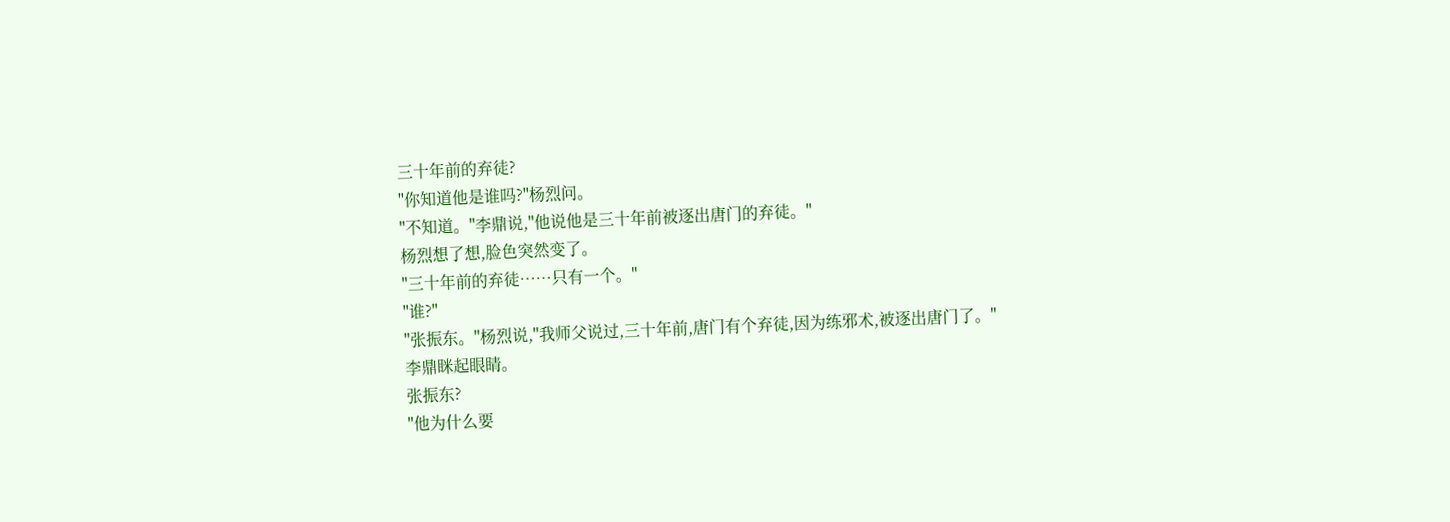三十年前的弃徒?
"你知道他是谁吗?"杨烈问。
"不知道。"李鼎说,"他说他是三十年前被逐出唐门的弃徒。"
杨烈想了想,脸色突然变了。
"三十年前的弃徒……只有一个。"
"谁?"
"张振东。"杨烈说,"我师父说过,三十年前,唐门有个弃徒,因为练邪术,被逐出唐门了。"
李鼎眯起眼睛。
张振东?
"他为什么要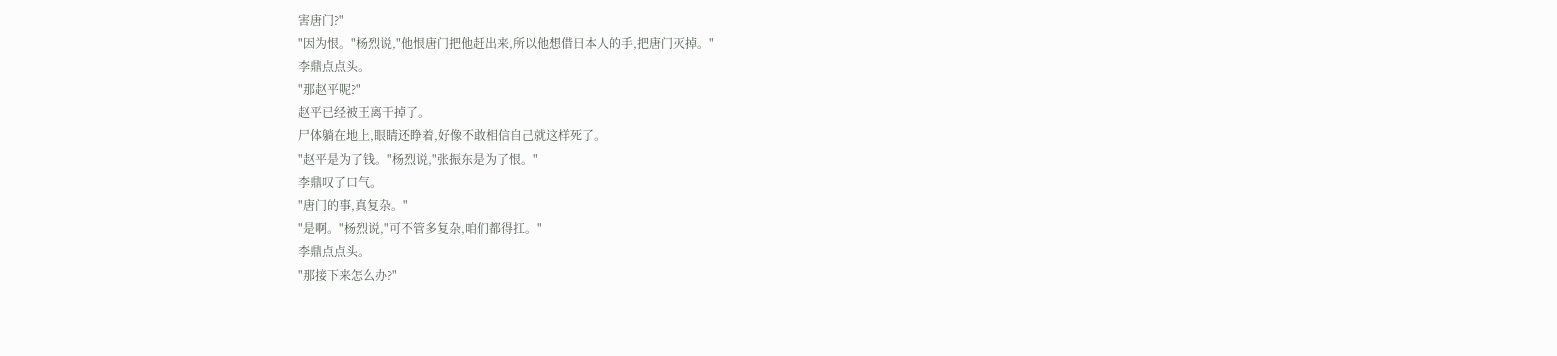害唐门?"
"因为恨。"杨烈说,"他恨唐门把他赶出来,所以他想借日本人的手,把唐门灭掉。"
李鼎点点头。
"那赵平呢?"
赵平已经被王离干掉了。
尸体躺在地上,眼睛还睁着,好像不敢相信自己就这样死了。
"赵平是为了钱。"杨烈说,"张振东是为了恨。"
李鼎叹了口气。
"唐门的事,真复杂。"
"是啊。"杨烈说,"可不管多复杂,咱们都得扛。"
李鼎点点头。
"那接下来怎么办?"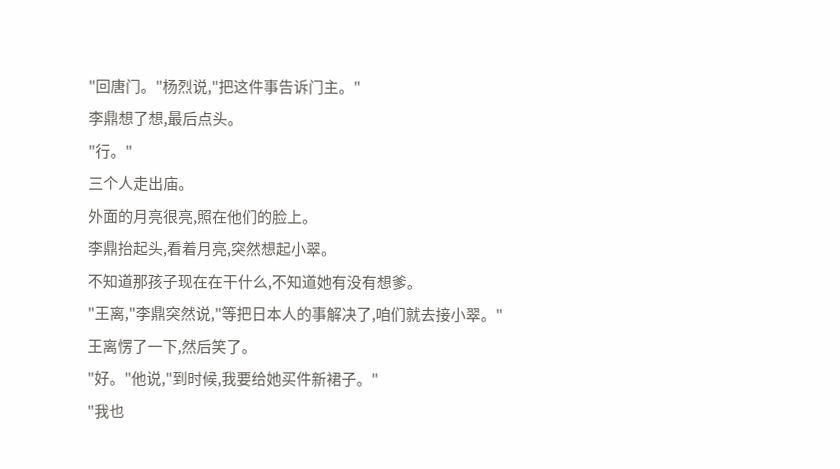"回唐门。"杨烈说,"把这件事告诉门主。"
李鼎想了想,最后点头。
"行。"
三个人走出庙。
外面的月亮很亮,照在他们的脸上。
李鼎抬起头,看着月亮,突然想起小翠。
不知道那孩子现在在干什么,不知道她有没有想爹。
"王离,"李鼎突然说,"等把日本人的事解决了,咱们就去接小翠。"
王离愣了一下,然后笑了。
"好。"他说,"到时候,我要给她买件新裙子。"
"我也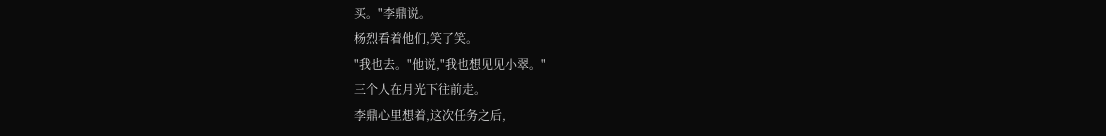买。"李鼎说。
杨烈看着他们,笑了笑。
"我也去。"他说,"我也想见见小翠。"
三个人在月光下往前走。
李鼎心里想着,这次任务之后,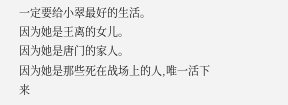一定要给小翠最好的生活。
因为她是王离的女儿。
因为她是唐门的家人。
因为她是那些死在战场上的人,唯一活下来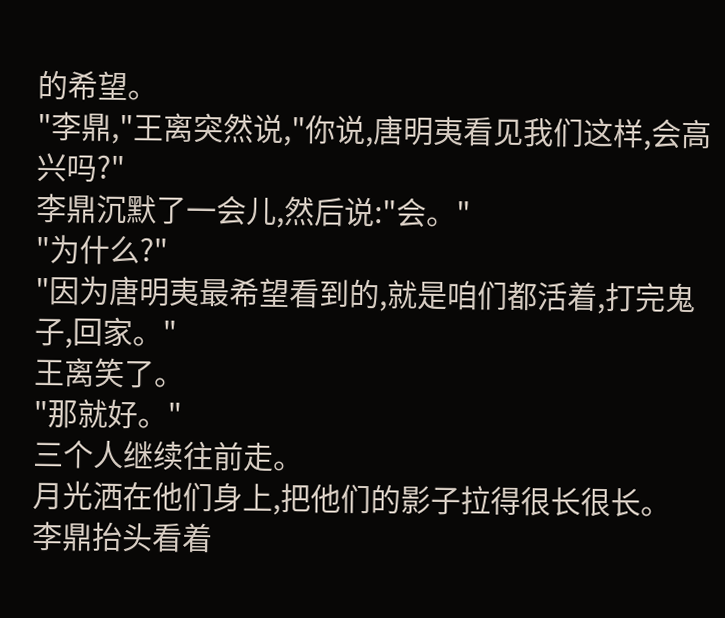的希望。
"李鼎,"王离突然说,"你说,唐明夷看见我们这样,会高兴吗?"
李鼎沉默了一会儿,然后说:"会。"
"为什么?"
"因为唐明夷最希望看到的,就是咱们都活着,打完鬼子,回家。"
王离笑了。
"那就好。"
三个人继续往前走。
月光洒在他们身上,把他们的影子拉得很长很长。
李鼎抬头看着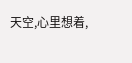天空,心里想着,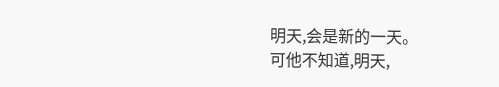明天,会是新的一天。
可他不知道,明天,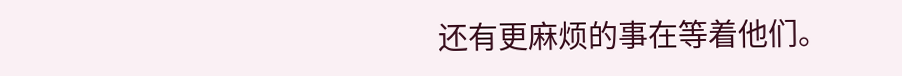还有更麻烦的事在等着他们。